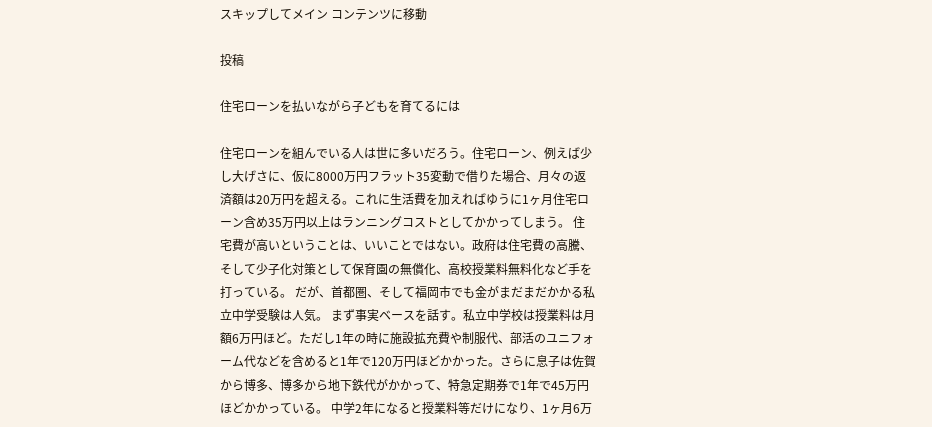スキップしてメイン コンテンツに移動

投稿

住宅ローンを払いながら子どもを育てるには

住宅ローンを組んでいる人は世に多いだろう。住宅ローン、例えば少し大げさに、仮に8000万円フラット35変動で借りた場合、月々の返済額は20万円を超える。これに生活費を加えればゆうに1ヶ月住宅ローン含め35万円以上はランニングコストとしてかかってしまう。 住宅費が高いということは、いいことではない。政府は住宅費の高騰、そして少子化対策として保育園の無償化、高校授業料無料化など手を打っている。 だが、首都圏、そして福岡市でも金がまだまだかかる私立中学受験は人気。 まず事実ベースを話す。私立中学校は授業料は月額6万円ほど。ただし1年の時に施設拡充費や制服代、部活のユニフォーム代などを含めると1年で120万円ほどかかった。さらに息子は佐賀から博多、博多から地下鉄代がかかって、特急定期券で1年で45万円ほどかかっている。 中学2年になると授業料等だけになり、1ヶ月6万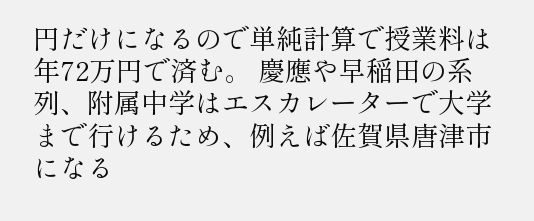円だけになるので単純計算で授業料は年72万円で済む。 慶應や早稲田の系列、附属中学はエスカレーターで大学まで行けるため、例えば佐賀県唐津市になる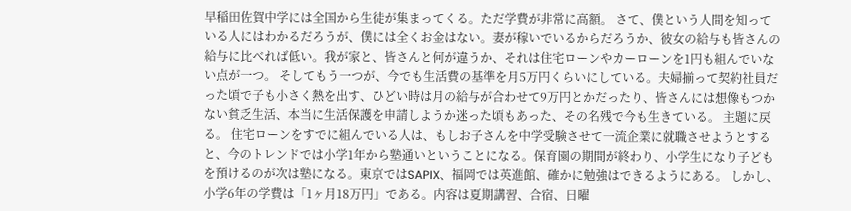早稲田佐賀中学には全国から生徒が集まってくる。ただ学費が非常に高額。 さて、僕という人間を知っている人にはわかるだろうが、僕には全くお金はない。妻が稼いでいるからだろうか、彼女の給与も皆さんの給与に比べれば低い。我が家と、皆さんと何が違うか、それは住宅ローンやカーローンを1円も組んでいない点が一つ。 そしてもう一つが、今でも生活費の基準を月5万円くらいにしている。夫婦揃って契約社員だった頃で子も小さく熱を出す、ひどい時は月の給与が合わせて9万円とかだったり、皆さんには想像もつかない貧乏生活、本当に生活保護を申請しようか迷った頃もあった、その名残で今も生きている。 主題に戻る。 住宅ローンをすでに組んでいる人は、もしお子さんを中学受験させて一流企業に就職させようとすると、今のトレンドでは小学1年から塾通いということになる。保育園の期間が終わり、小学生になり子どもを預けるのが次は塾になる。東京ではSAPIX、福岡では英進館、確かに勉強はできるようにある。 しかし、小学6年の学費は「1ヶ月18万円」である。内容は夏期講習、合宿、日曜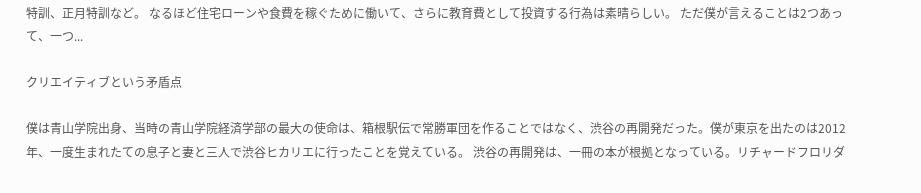特訓、正月特訓など。 なるほど住宅ローンや食費を稼ぐために働いて、さらに教育費として投資する行為は素晴らしい。 ただ僕が言えることは2つあって、一つ...

クリエイティブという矛盾点

僕は青山学院出身、当時の青山学院経済学部の最大の使命は、箱根駅伝で常勝軍団を作ることではなく、渋谷の再開発だった。僕が東京を出たのは2012年、一度生まれたての息子と妻と三人で渋谷ヒカリエに行ったことを覚えている。 渋谷の再開発は、一冊の本が根拠となっている。リチャードフロリダ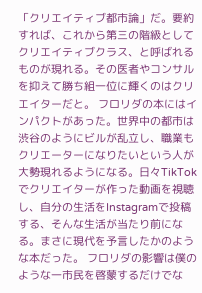「クリエイティブ都市論」だ。要約すれば、これから第三の階級としてクリエイティブクラス、と呼ばれるものが現れる。その医者やコンサルを抑えて勝ち組一位に輝くのはクリエイターだと。 フロリダの本にはインパクトがあった。世界中の都市は渋谷のようにビルが乱立し、職業もクリエーターになりたいという人が大勢現れるようになる。日々TikTokでクリエイターが作った動画を視聴し、自分の生活をInstagramで投稿する、そんな生活が当たり前になる。まさに現代を予言したかのような本だった。 フロリダの影響は僕のような一市民を啓蒙するだけでな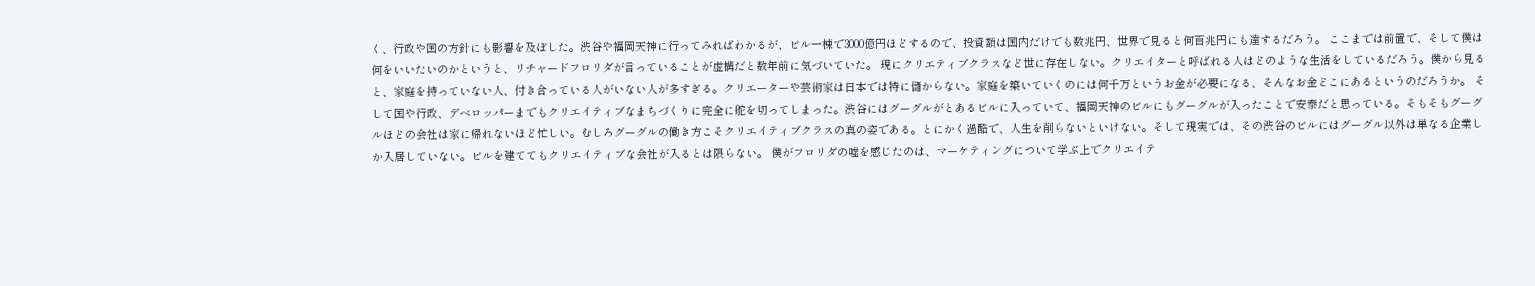く、行政や国の方針にも影響を及ぼした。渋谷や福岡天神に行ってみればわかるが、ビル一棟で3000億円ほどするので、投資額は国内だけでも数兆円、世界で見ると何百兆円にも達するだろう。 ここまでは前置で、そして僕は何をいいたいのかというと、リチャードフロリダが言っていることが虚構だと数年前に気づいていた。 現にクリエティブクラスなど世に存在しない。クリエイターと呼ばれる人はどのような生活をしているだろう。僕から見ると、家庭を持っていない人、付き合っている人がいない人が多すぎる。クリエーターや芸術家は日本では特に儲からない。家庭を築いていくのには何千万というお金が必要になる、そんなお金どこにあるというのだろうか。 そして国や行政、デベロッパーまでもクリエイティブなまちづくりに完全に舵を切ってしまった。渋谷にはグーグルがとあるビルに入っていて、福岡天神のビルにもグーグルが入ったことで安泰だと思っている。そもそもグーグルほどの会社は家に帰れないほど忙しい。むしろグーグルの働き方こそクリエイティブクラスの真の姿である。とにかく過酷で、人生を削らないといけない。そして現実では、その渋谷のビルにはグーグル以外は単なる企業しか入居していない。ビルを建ててもクリエイティブな会社が入るとは限らない。 僕がフロリダの嘘を感じたのは、マーケティングについて学ぶ上でクリエイテ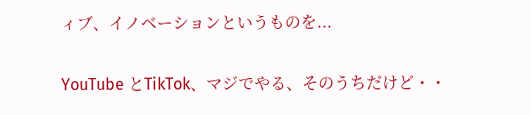ィブ、イノベーションというものを...

YouTube とTikTok、マジでやる、そのうちだけど・・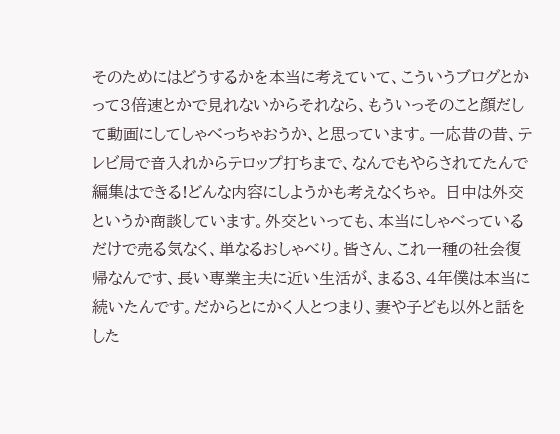そのためにはどうするかを本当に考えていて、こういうブログとかって3倍速とかで見れないからそれなら、もういっそのこと顔だして動画にしてしゃべっちゃおうか、と思っています。一応昔の昔、テレビ局で音入れからテロップ打ちまで、なんでもやらされてたんで編集はできる!どんな内容にしようかも考えなくちゃ。 日中は外交というか商談しています。外交といっても、本当にしゃべっているだけで売る気なく、単なるおしゃべり。皆さん、これ一種の社会復帰なんです、長い専業主夫に近い生活が、まる3、4年僕は本当に続いたんです。だからとにかく人とつまり、妻や子ども以外と話をした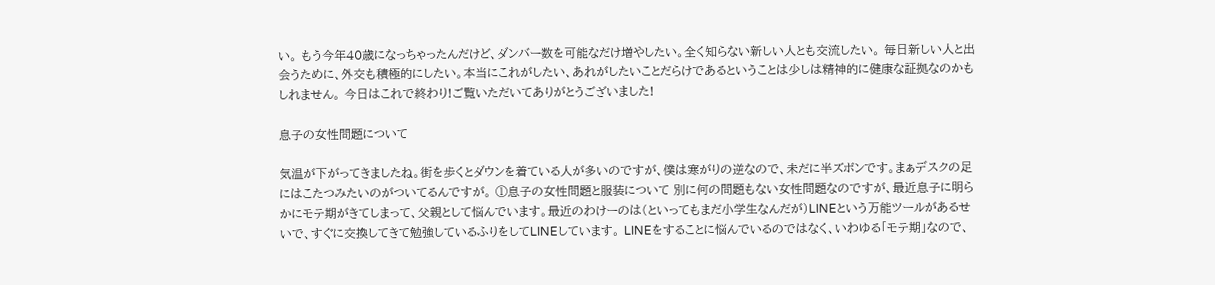い。 もう今年40歳になっちゃったんだけど、ダンバー数を可能なだけ増やしたい。全く知らない新しい人とも交流したい。 毎日新しい人と出会うために、外交も積極的にしたい。本当にこれがしたい、あれがしたいことだらけであるということは少しは精神的に健康な証拠なのかもしれません。 今日はこれで終わり!ご覧いただいてありがとうございました!

息子の女性問題について

気温が下がってきましたね。街を歩くとダウンを着ている人が多いのですが、僕は寒がりの逆なので、未だに半ズボンです。まぁデスクの足にはこたつみたいのがついてるんですが。 ①息子の女性問題と服装について 別に何の問題もない女性問題なのですが、最近息子に明らかにモテ期がきてしまって、父親として悩んでいます。最近のわけーのは(といってもまだ小学生なんだが)LINEという万能ツールがあるせいで、すぐに交換してきて勉強しているふりをしてLINEしています。 LINEをすることに悩んでいるのではなく、いわゆる「モテ期」なので、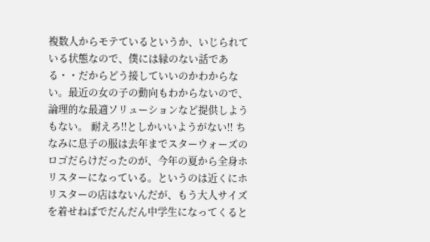複数人からモテているというか、いじられている状態なので、僕には縁のない話である・・だからどう接していいのかわからない。最近の女の子の動向もわからないので、論理的な最適ソリューションなど提供しようもない。 耐えろ!!としかいいようがない!! ちなみに息子の服は去年までスターウォーズのロゴだらけだったのが、今年の夏から全身ホリスターになっている。というのは近くにホリスターの店はないんだが、もう大人サイズを着せねばでだんだん中学生になってくると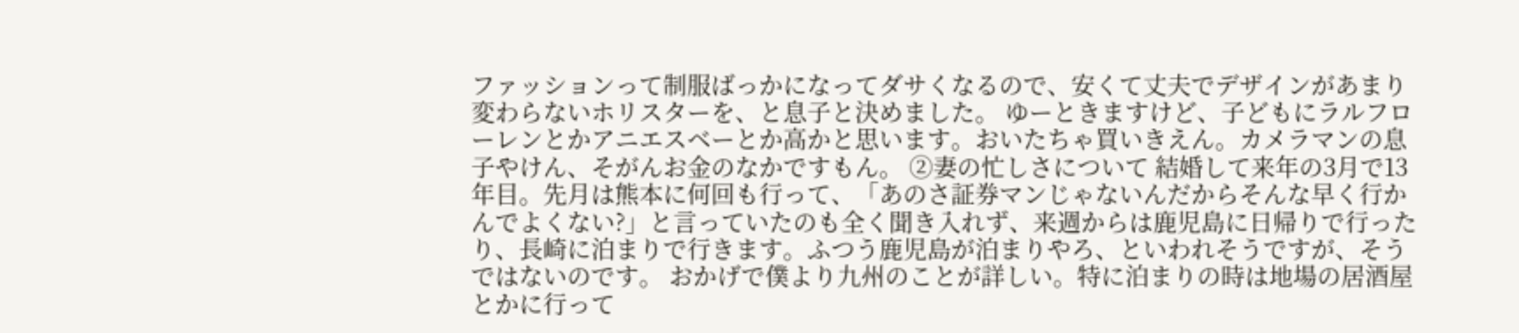ファッションって制服ばっかになってダサくなるので、安くて丈夫でデザインがあまり変わらないホリスターを、と息子と決めました。 ゆーときますけど、子どもにラルフローレンとかアニエスベーとか高かと思います。おいたちゃ買いきえん。カメラマンの息子やけん、そがんお金のなかですもん。 ②妻の忙しさについて 結婚して来年の3月で13年目。先月は熊本に何回も行って、「あのさ証券マンじゃないんだからそんな早く行かんでよくない?」と言っていたのも全く聞き入れず、来週からは鹿児島に日帰りで行ったり、長崎に泊まりで行きます。ふつう鹿児島が泊まりやろ、といわれそうですが、そうではないのです。 おかげで僕より九州のことが詳しい。特に泊まりの時は地場の居酒屋とかに行って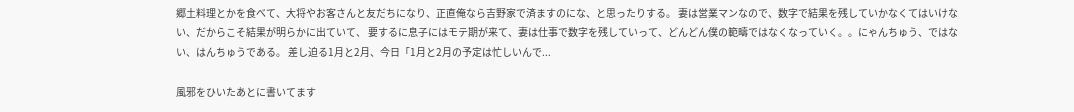郷土料理とかを食べて、大将やお客さんと友だちになり、正直俺なら吉野家で済ますのにな、と思ったりする。 妻は営業マンなので、数字で結果を残していかなくてはいけない、だからこそ結果が明らかに出ていて、 要するに息子にはモテ期が来て、妻は仕事で数字を残していって、どんどん僕の範疇ではなくなっていく。。にゃんちゅう、ではない、はんちゅうである。 差し迫る1月と2月、今日「1月と2月の予定は忙しいんで...

風邪をひいたあとに書いてます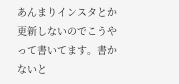あんまりインスタとか更新しないのでこうやって書いてます。書かないと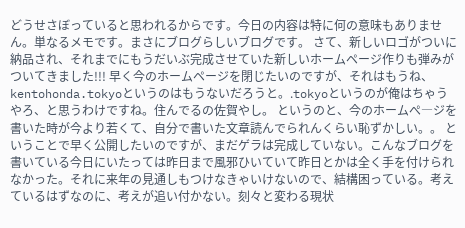どうせさぼっていると思われるからです。今日の内容は特に何の意味もありません。単なるメモです。まさにブログらしいブログです。 さて、新しいロゴがついに納品され、それまでにもうだいぶ完成させていた新しいホームページ作りも弾みがついてきました!!! 早く今のホームページを閉じたいのですが、それはもうね、kentohonda.tokyoというのはもうないだろうと。.tokyoというのが俺はちゃうやろ、と思うわけですね。住んでるの佐賀やし。 というのと、今のホームぺ―ジを書いた時が今より若くて、自分で書いた文章読んでられんくらい恥ずかしい。。 ということで早く公開したいのですが、まだゲラは完成していない。こんなブログを書いている今日にいたっては昨日まで風邪ひいていて昨日とかは全く手を付けられなかった。それに来年の見通しもつけなきゃいけないので、結構困っている。考えているはずなのに、考えが追い付かない。刻々と変わる現状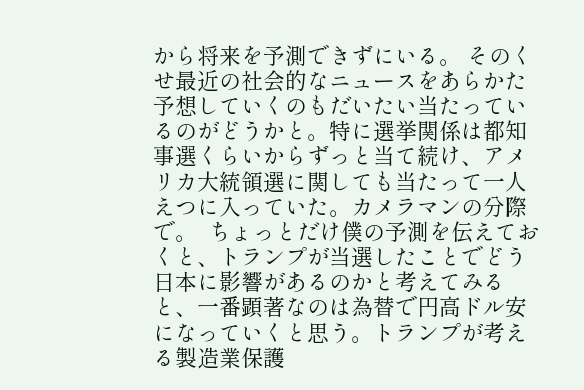から将来を予測できずにいる。 そのくせ最近の社会的なニュースをあらかた予想していくのもだいたい当たっているのがどうかと。特に選挙関係は都知事選くらいからずっと当て続け、アメリカ大統領選に関しても当たって一人えつに入っていた。カメラマンの分際で。  ちょっとだけ僕の予測を伝えておくと、トランプが当選したことでどう日本に影響があるのかと考えてみると、一番顕著なのは為替で円高ドル安になっていくと思う。トランプが考える製造業保護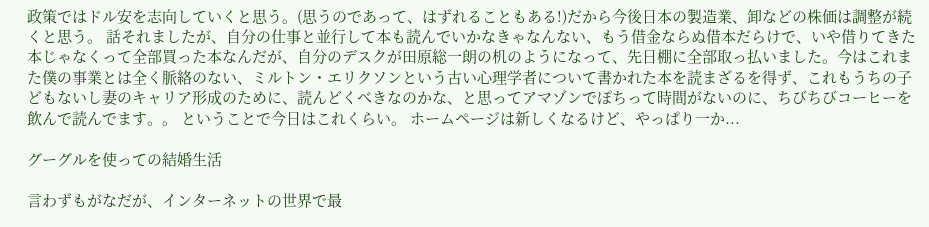政策ではドル安を志向していくと思う。(思うのであって、はずれることもある!)だから今後日本の製造業、卸などの株価は調整が続くと思う。 話それましたが、自分の仕事と並行して本も読んでいかなきゃなんない、もう借金ならぬ借本だらけで、いや借りてきた本じゃなくって全部買った本なんだが、自分のデスクが田原総一朗の机のようになって、先日棚に全部取っ払いました。今はこれまた僕の事業とは全く脈絡のない、ミルトン・エリクソンという古い心理学者について書かれた本を読まざるを得ず、これもうちの子どもないし妻のキャリア形成のために、読んどくべきなのかな、と思ってアマゾンでぽちって時間がないのに、ちびちびコーヒーを飲んで読んでます。。 ということで今日はこれくらい。 ホームページは新しくなるけど、やっぱり一か...

グーグルを使っての結婚生活

言わずもがなだが、インターネットの世界で最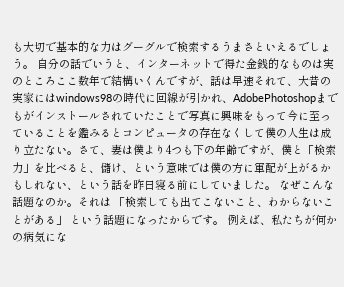も大切で基本的な力はグーグルで検索するうまさといえるでしょう。 自分の話でいうと、インターネットで得た金銭的なものは実のところここ数年で結構いくんですが、話は早速それて、大昔の実家にはwindows98の時代に回線が引かれ、AdobePhotoshopまでもがインストールされていたことで写真に興味をもって今に至っていることを鑑みるとコンピュータの存在なくして僕の人生は成り立たない。さて、妻は僕より4つも下の年齢ですが、僕と「検索力」を比べると、儲け、という意味では僕の方に軍配が上がるかもしれない、という話を昨日寝る前にしていました。 なぜこんな話題なのか。それは 「検索しても出てこないこと、わからないことがある」 という話題になったからです。 例えば、私たちが何かの病気にな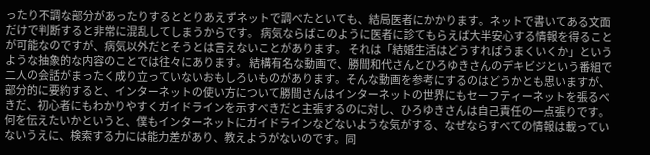ったり不調な部分があったりするととりあえずネットで調べたといても、結局医者にかかります。ネットで書いてある文面だけで判断すると非常に混乱してしまうからです。 病気ならばこのように医者に診てもらえば大半安心する情報を得ることが可能なのですが、病気以外だとそうとは言えないことがあります。 それは「結婚生活はどうすればうまくいくか」というような抽象的な内容のことでは往々にあります。 結構有名な動画で、勝間和代さんとひろゆきさんのデキビジという番組で二人の会話がまったく成り立っていないおもしろいものがあります。そんな動画を参考にするのはどうかとも思いますが、部分的に要約すると、インターネットの使い方について勝間さんはインターネットの世界にもセーフティーネットを張るべきだ、初心者にもわかりやすくガイドラインを示すべきだと主張するのに対し、ひろゆきさんは自己責任の一点張りです。 何を伝えたいかというと、僕もインターネットにガイドラインなどないような気がする、なぜならすべての情報は載っていないうえに、検索する力には能力差があり、教えようがないのです。同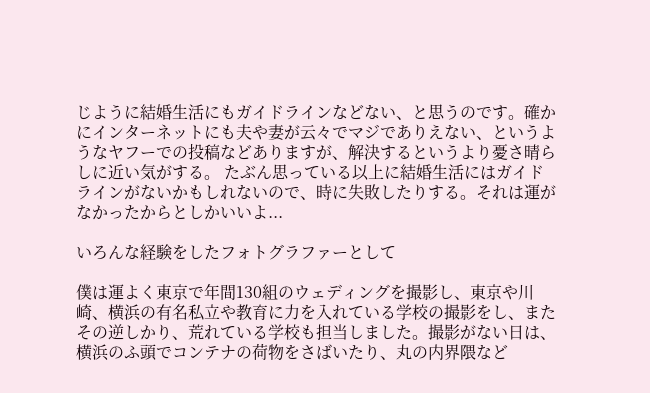じように結婚生活にもガイドラインなどない、と思うのです。確かにインターネットにも夫や妻が云々でマジでありえない、というようなヤフーでの投稿などありますが、解決するというより憂さ晴らしに近い気がする。 たぶん思っている以上に結婚生活にはガイドラインがないかもしれないので、時に失敗したりする。それは運がなかったからとしかいいよ...

いろんな経験をしたフォトグラファーとして

僕は運よく東京で年間130組のウェディングを撮影し、東京や川崎、横浜の有名私立や教育に力を入れている学校の撮影をし、またその逆しかり、荒れている学校も担当しました。撮影がない日は、横浜のふ頭でコンテナの荷物をさばいたり、丸の内界隈など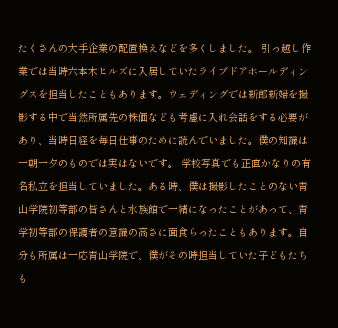たくさんの大手企業の配置換えなどを多くしました。 引っ越し作業では当時六本木ヒルズに入居していたライブドアホールディングスを担当したこともあります。ウェディングでは新郎新婦を撮影する中で当然所属先の株価なども考慮に入れ会話をする必要があり、当時日経を毎日仕事のために読んでいました。僕の知識は一朝一夕のものでは実はないです。 学校写真でも正直かなりの有名私立を担当していました。ある時、僕は撮影したことのない青山学院初等部の皆さんと水族館で一緒になったことがあって、青学初等部の保護者の意識の高さに面食らったこともあります。自分も所属は一応青山学院で、僕がその時担当していた子どもたちも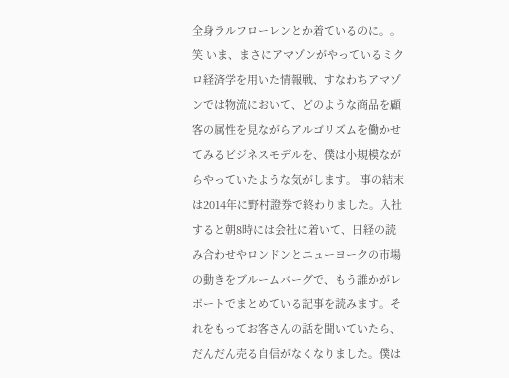全身ラルフローレンとか着ているのに。。笑 いま、まさにアマゾンがやっているミクロ経済学を用いた情報戦、すなわちアマゾンでは物流において、どのような商品を顧客の属性を見ながらアルゴリズムを働かせてみるビジネスモデルを、僕は小規模ながらやっていたような気がします。 事の結末は2014年に野村證券で終わりました。入社すると朝8時には会社に着いて、日経の読み合わせやロンドンとニューヨークの市場の動きをブルームバーグで、もう誰かがレポートでまとめている記事を読みます。それをもってお客さんの話を聞いていたら、だんだん売る自信がなくなりました。僕は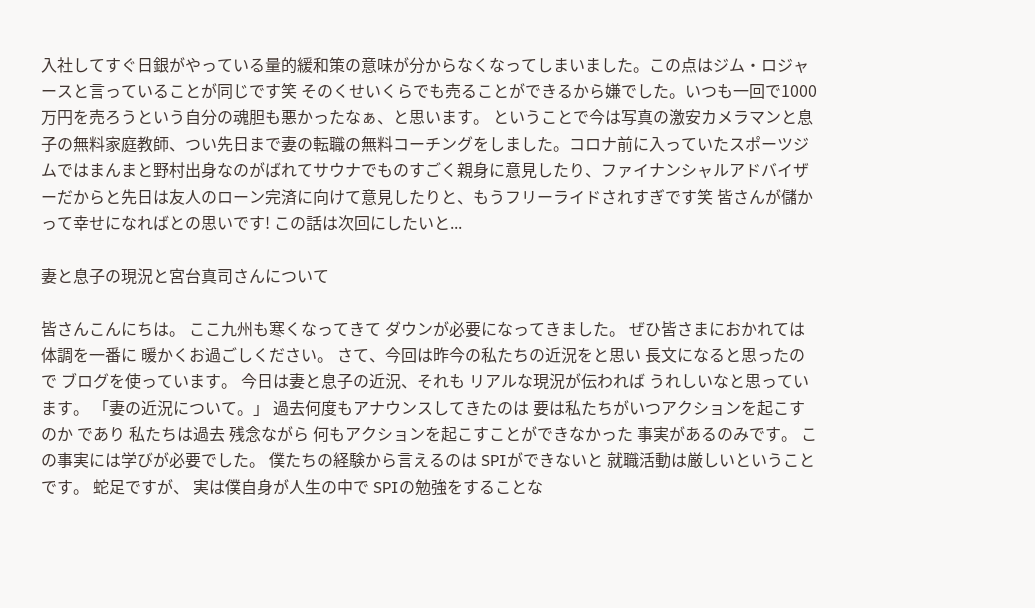入社してすぐ日銀がやっている量的緩和策の意味が分からなくなってしまいました。この点はジム・ロジャースと言っていることが同じです笑 そのくせいくらでも売ることができるから嫌でした。いつも一回で1000万円を売ろうという自分の魂胆も悪かったなぁ、と思います。 ということで今は写真の激安カメラマンと息子の無料家庭教師、つい先日まで妻の転職の無料コーチングをしました。コロナ前に入っていたスポーツジムではまんまと野村出身なのがばれてサウナでものすごく親身に意見したり、ファイナンシャルアドバイザーだからと先日は友人のローン完済に向けて意見したりと、もうフリーライドされすぎです笑 皆さんが儲かって幸せになればとの思いです! この話は次回にしたいと...

妻と息子の現況と宮台真司さんについて

皆さんこんにちは。 ここ九州も寒くなってきて ダウンが必要になってきました。 ぜひ皆さまにおかれては体調を一番に 暖かくお過ごしください。 さて、今回は昨今の私たちの近況をと思い 長文になると思ったので ブログを使っています。 今日は妻と息子の近況、それも リアルな現況が伝われば うれしいなと思っています。 「妻の近況について。」 過去何度もアナウンスしてきたのは 要は私たちがいつアクションを起こすのか であり 私たちは過去 残念ながら 何もアクションを起こすことができなかった 事実があるのみです。 この事実には学びが必要でした。 僕たちの経験から言えるのは SPIができないと 就職活動は厳しいということです。 蛇足ですが、 実は僕自身が人生の中で SPIの勉強をすることな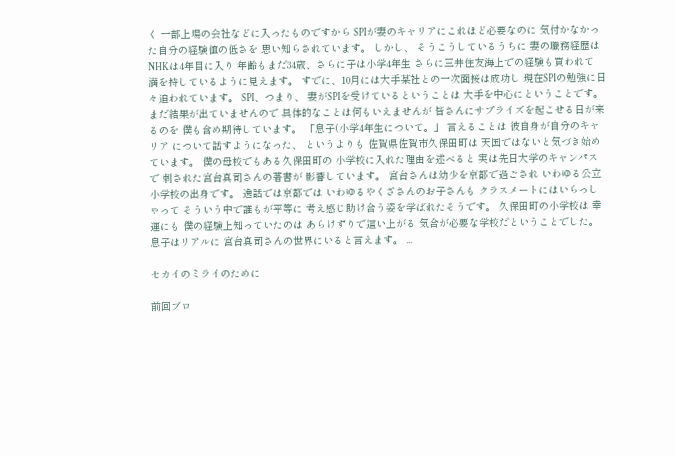く 一部上場の会社などに入ったものですから SPIが妻のキャリアにこれほど必要なのに 気付かなかった自分の経験値の低さを 思い知らされています。 しかし、 そうこうしているうちに 妻の職務経歴は NHKは4年目に入り 年齢もまだ34歳、さらに子は小学4年生 さらに三井住友海上での経験も買われて 満を持しているように見えます。 すでに、10月には大手某社との一次面接は成功し 現在SPIの勉強に日々追われています。 SPI、つまり、 妻がSPIを受けているということは 大手を中心にということです。 まだ結果が出ていませんので 具体的なことは何もいえませんが 皆さんにサプライズを起こせる日が来るのを 僕も含め期待しています。 「息子(小学4年生について。」 言えることは 彼自身が自分のキャリア について話すようになった、 というよりも 佐賀県佐賀市久保田町は 天国ではないと気づき始めています。 僕の母校でもある久保田町の 小学校に入れた理由を述べると 実は先日大学のキャンパスで 刺された宮台真司さんの著書が 影響しています。 宮台さんは幼少を京都で過ごされ いわゆる公立小学校の出身です。 逸話では京都では いわゆるやくざさんのお子さんも クラスメートにはいらっしゃって そういう中で誰もが平等に 考え感じ助け合う姿を学ばれたそうです。 久保田町の小学校は 幸運にも 僕の経験上知っていたのは あらけずりで這い上がる 気合が必要な学校だということでした。 息子はリアルに 宮台真司さんの世界にいると言えます。 ...

セカイのミライのために

前回ブロ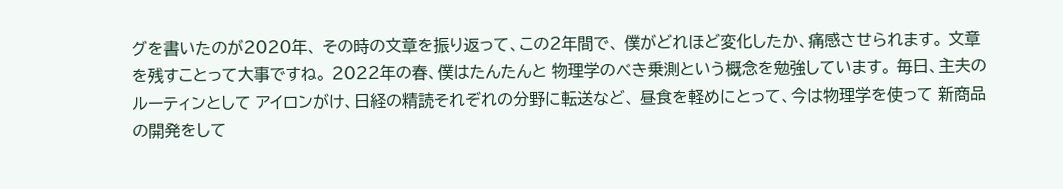グを書いたのが2020年、 その時の文章を振り返って、この2年間で、 僕がどれほど変化したか、痛感させられます。 文章を残すことって大事ですね。 2022年の春、僕はたんたんと 物理学のべき乗測という概念を勉強しています。 毎日、主夫のルーティンとして アイロンがけ、日経の精読それぞれの分野に転送など、 昼食を軽めにとって、今は物理学を使って 新商品の開発をして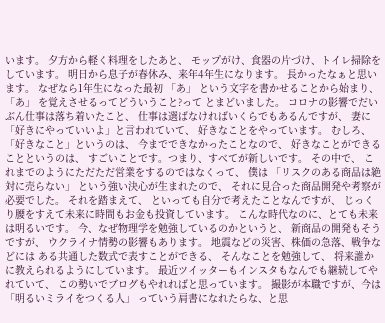います。 夕方から軽く料理をしたあと、 モップがけ、食器の片づけ、トイレ掃除をしています。 明日から息子が春休み、来年4年生になります。 長かったなぁと思います。 なぜなら1年生になった最初 「あ」 という文字を書かせることから始まり、 「あ」 を覚えさせるってどういうこと?って とまどいました。 コロナの影響でだいぶん仕事は落ち着いたこと、 仕事は選ばなければいくらでもあるんですが、 妻に「好きにやっていいよ」と言われていて、 好きなことをやっています。 むしろ、「好きなこと」というのは、 今までできなかったことなので、 好きなことができることというのは、 すごいことです。つまり、すべてが新しいです。 その中で、 これまでのようにただただ営業をするのではなくって、 僕は 「リスクのある商品は絶対に売らない」 という強い決心が生まれたので、 それに見合った商品開発や考察が必要でした。 それを踏まえて、 といっても自分で考えたことなんですが、 じっくり腰をすえて未来に時間もお金も投資しています。 こんな時代なのに、とても未来は明るいです。 今、なぜ物理学を勉強しているのかというと、 新商品の開発もそうですが、 ウクライナ情勢の影響もあります。 地震などの災害、株価の急落、戦争などには ある共通した数式で表すことができる、 そんなことを勉強して、 将来誰かに教えられるようにしています。 最近ツイッターもインスタもなんでも継続してやれていて、 この勢いでブログもやれればと思っています。 撮影が本職ですが、今は 「明るいミライをつくる人」 っていう肩書になれたらな、と思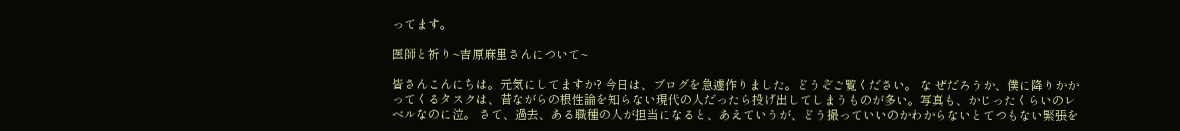ってます。

医師と祈り~吉原麻里さんについて~

皆さんこんにちは。元気にしてますか? 今日は、ブログを急遽作りました。どうぞご覧ください。 な ぜだろうか、僕に降りかかってくるタスクは、昔ながらの根性論を知らない現代の人だったら投げ出してしまうものが多い。写真も、かじったくらいのレベルなのに泣。 さて、過去、ある職種の人が担当になると、あえていうが、どう撮っていいのかわからないとてつもない緊張を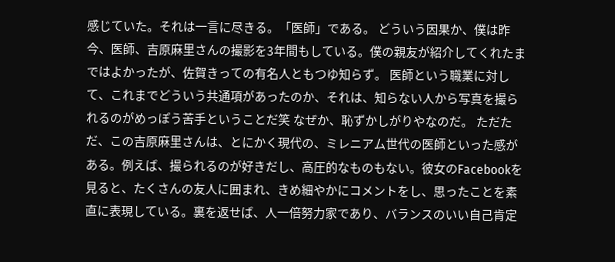感じていた。それは一言に尽きる。「医師」である。 どういう因果か、僕は昨今、医師、吉原麻里さんの撮影を3年間もしている。僕の親友が紹介してくれたまではよかったが、佐賀きっての有名人ともつゆ知らず。 医師という職業に対して、これまでどういう共通項があったのか、それは、知らない人から写真を撮られるのがめっぽう苦手ということだ笑 なぜか、恥ずかしがりやなのだ。 ただただ、この吉原麻里さんは、とにかく現代の、ミレニアム世代の医師といった感がある。例えば、撮られるのが好きだし、高圧的なものもない。彼女のFacebookを見ると、たくさんの友人に囲まれ、きめ細やかにコメントをし、思ったことを素直に表現している。裏を返せば、人一倍努力家であり、バランスのいい自己肯定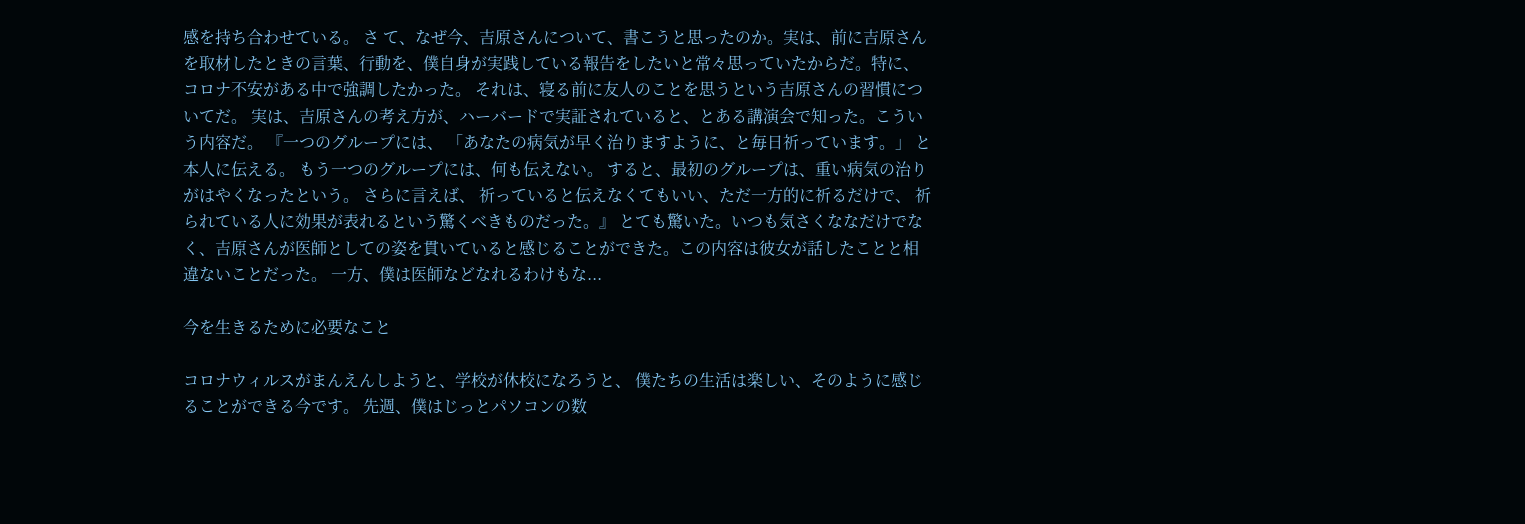感を持ち合わせている。 さ て、なぜ今、吉原さんについて、書こうと思ったのか。実は、前に吉原さんを取材したときの言葉、行動を、僕自身が実践している報告をしたいと常々思っていたからだ。特に、コロナ不安がある中で強調したかった。 それは、寝る前に友人のことを思うという吉原さんの習慣についてだ。 実は、吉原さんの考え方が、ハーバードで実証されていると、とある講演会で知った。こういう内容だ。 『一つのグループには、 「あなたの病気が早く治りますように、と毎日祈っています。」 と本人に伝える。 もう一つのグループには、何も伝えない。 すると、最初のグループは、重い病気の治りがはやくなったという。 さらに言えば、 祈っていると伝えなくてもいい、ただ一方的に祈るだけで、 祈られている人に効果が表れるという驚くべきものだった。』 とても驚いた。いつも気さくななだけでなく、吉原さんが医師としての姿を貫いていると感じることができた。この内容は彼女が話したことと相違ないことだった。 一方、僕は医師などなれるわけもな...

今を生きるために必要なこと

コロナウィルスがまんえんしようと、学校が休校になろうと、 僕たちの生活は楽しい、そのように感じることができる今です。 先週、僕はじっとパソコンの数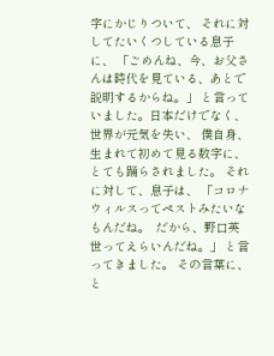字にかじりついて、 それに対してたいくつしている息子に、 「ごめんね、今、お父さんは時代を見ている、あとで説明するからね。」 と言っていました。日本だけでなく、世界が元気を失い、 僕自身、生まれて初めて見る数字に、とても踊らされました。 それに対して、息子は、 「コロナウィルスってペストみたいなもんだね。  だから、野口英世ってえらいんだね。」 と言ってきました。 その言葉に、と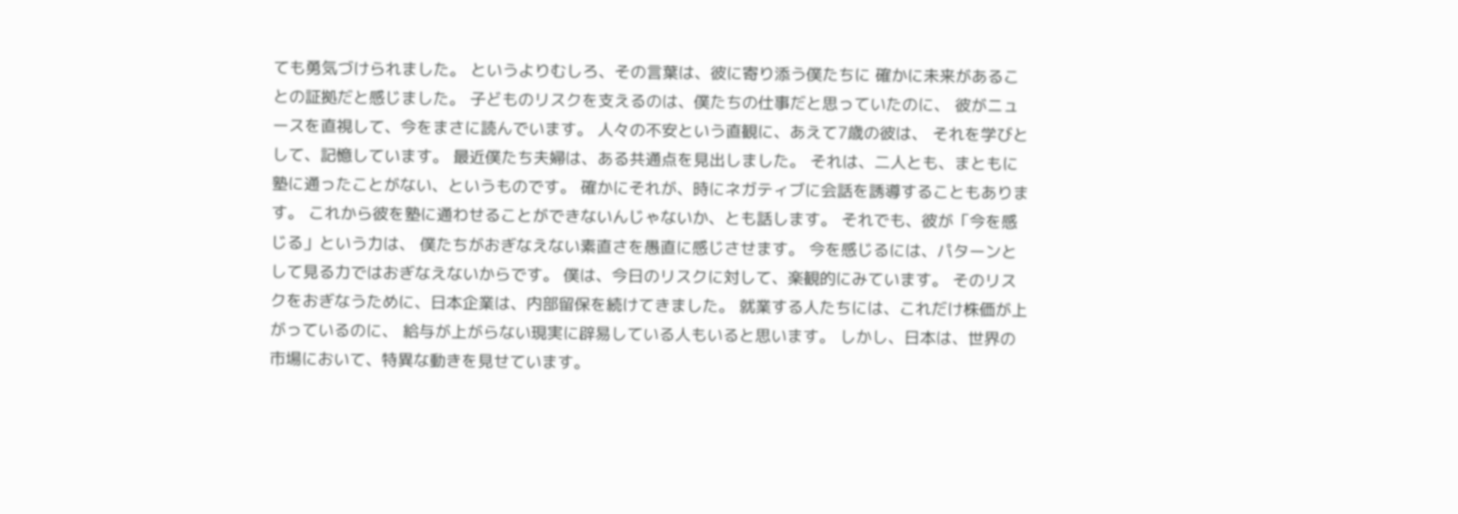ても勇気づけられました。 というよりむしろ、その言葉は、彼に寄り添う僕たちに 確かに未来があることの証拠だと感じました。 子どものリスクを支えるのは、僕たちの仕事だと思っていたのに、 彼がニュースを直視して、今をまさに読んでいます。 人々の不安という直観に、あえて7歳の彼は、 それを学びとして、記憶しています。 最近僕たち夫婦は、ある共通点を見出しました。 それは、二人とも、まともに塾に通ったことがない、というものです。 確かにそれが、時にネガティブに会話を誘導することもあります。 これから彼を塾に通わせることができないんじゃないか、とも話します。 それでも、彼が「今を感じる」という力は、 僕たちがおぎなえない素直さを愚直に感じさせます。 今を感じるには、パターンとして見る力ではおぎなえないからです。 僕は、今日のリスクに対して、楽観的にみています。 そのリスクをおぎなうために、日本企業は、内部留保を続けてきました。 就業する人たちには、これだけ株価が上がっているのに、 給与が上がらない現実に辟易している人もいると思います。 しかし、日本は、世界の市場において、特異な動きを見せています。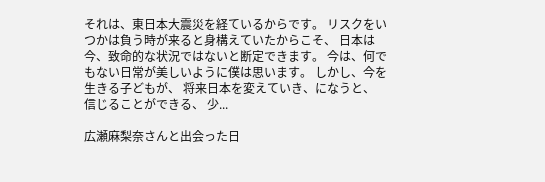それは、東日本大震災を経ているからです。 リスクをいつかは負う時が来ると身構えていたからこそ、 日本は今、致命的な状況ではないと断定できます。 今は、何でもない日常が美しいように僕は思います。 しかし、今を生きる子どもが、 将来日本を変えていき、になうと、 信じることができる、 少...

広瀬麻梨奈さんと出会った日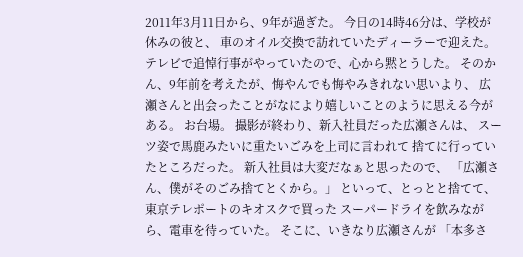2011年3月11日から、9年が過ぎた。 今日の14時46分は、学校が休みの彼と、 車のオイル交換で訪れていたディーラーで迎えた。 テレビで追悼行事がやっていたので、心から黙とうした。 そのかん、9年前を考えたが、悔やんでも悔やみきれない思いより、 広瀬さんと出会ったことがなにより嬉しいことのように思える今がある。 お台場。 撮影が終わり、新入社員だった広瀬さんは、 スーツ姿で馬鹿みたいに重たいごみを上司に言われて 捨てに行っていたところだった。 新入社員は大変だなぁと思ったので、 「広瀬さん、僕がそのごみ捨てとくから。」 といって、とっとと捨てて、東京テレポートのキオスクで買った スーパードライを飲みながら、電車を待っていた。 そこに、いきなり広瀬さんが 「本多さ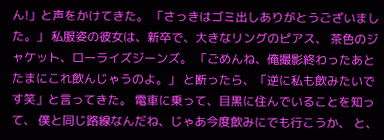ん!」と声をかけてきた。 「さっきはゴミ出しありがとうございました。」 私服姿の彼女は、新卒で、大きなリングのピアス、 茶色のジャケット、ローライズジーンズ。 「ごめんね、俺撮影終わったあとたまにこれ飲んじゃうのよ。」 と断ったら、「逆に私も飲みたいです笑」と言ってきた。 電車に乗って、目黒に住んでいることを知って、 僕と同じ路線なんだね、じゃあ今度飲みにでも行こうか、 と、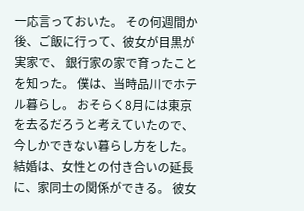一応言っておいた。 その何週間か後、ご飯に行って、彼女が目黒が実家で、 銀行家の家で育ったことを知った。 僕は、当時品川でホテル暮らし。 おそらく8月には東京を去るだろうと考えていたので、 今しかできない暮らし方をした。 結婚は、女性との付き合いの延長に、家同士の関係ができる。 彼女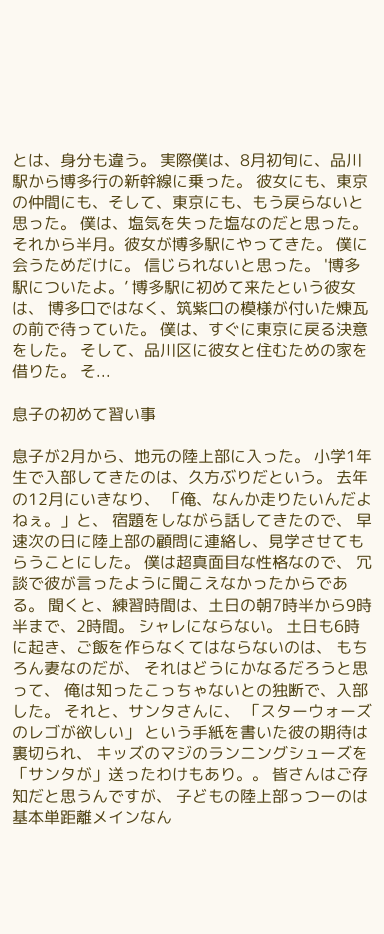とは、身分も違う。 実際僕は、8月初旬に、品川駅から博多行の新幹線に乗った。 彼女にも、東京の仲間にも、そして、東京にも、もう戻らないと思った。 僕は、塩気を失った塩なのだと思った。 それから半月。彼女が博多駅にやってきた。 僕に会うためだけに。 信じられないと思った。 '博多駅についたよ。’ 博多駅に初めて来たという彼女は、 博多口ではなく、筑紫口の模様が付いた煉瓦の前で待っていた。 僕は、すぐに東京に戻る決意をした。 そして、品川区に彼女と住むための家を借りた。 そ...

息子の初めて習い事

息子が2月から、地元の陸上部に入った。 小学1年生で入部してきたのは、久方ぶりだという。 去年の12月にいきなり、 「俺、なんか走りたいんだよねぇ。」と、 宿題をしながら話してきたので、 早速次の日に陸上部の顧問に連絡し、見学させてもらうことにした。 僕は超真面目な性格なので、 冗談で彼が言ったように聞こえなかったからである。 聞くと、練習時間は、土日の朝7時半から9時半まで、2時間。 シャレにならない。 土日も6時に起き、ご飯を作らなくてはならないのは、 もちろん妻なのだが、 それはどうにかなるだろうと思って、 俺は知ったこっちゃないとの独断で、入部した。 それと、サンタさんに、 「スターウォーズのレゴが欲しい」 という手紙を書いた彼の期待は裏切られ、 キッズのマジのランニングシューズを「サンタが」送ったわけもあり。。 皆さんはご存知だと思うんですが、 子どもの陸上部っつーのは基本単距離メインなん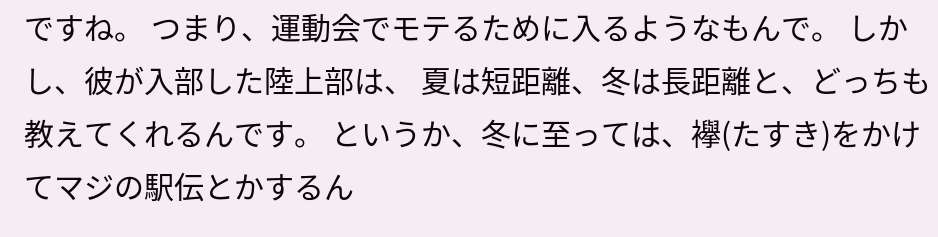ですね。 つまり、運動会でモテるために入るようなもんで。 しかし、彼が入部した陸上部は、 夏は短距離、冬は長距離と、どっちも教えてくれるんです。 というか、冬に至っては、襷(たすき)をかけてマジの駅伝とかするん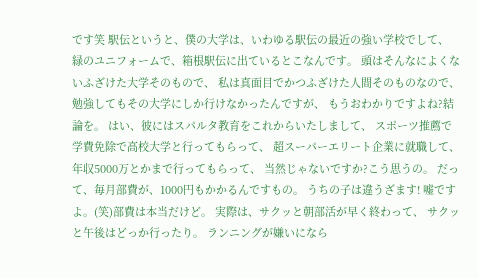です笑 駅伝というと、僕の大学は、いわゆる駅伝の最近の強い学校でして、 緑のユニフォームで、箱根駅伝に出ているとこなんです。 頭はそんなによくないふざけた大学そのもので、 私は真面目でかつふざけた人間そのものなので、 勉強してもその大学にしか行けなかったんですが、 もうおわかりですよね?結論を。 はい、彼にはスパルタ教育をこれからいたしまして、 スポーツ推薦で学費免除で高校大学と行ってもらって、 超スーパーエリート企業に就職して、 年収5000万とかまで行ってもらって、 当然じゃないですか?こう思うの。 だって、毎月部費が、1000円もかかるんですもの。 うちの子は違うざます! 嘘ですよ。(笑)部費は本当だけど。 実際は、サクッと朝部活が早く終わって、 サクッと午後はどっか行ったり。 ランニングが嫌いになら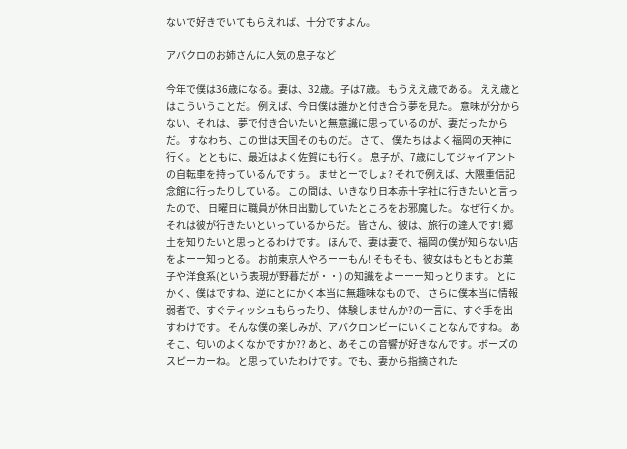ないで好きでいてもらえれば、十分ですよん。

アバクロのお姉さんに人気の息子など

今年で僕は36歳になる。妻は、32歳。子は7歳。 もうええ歳である。 ええ歳とはこういうことだ。 例えば、今日僕は誰かと付き合う夢を見た。 意味が分からない、それは、 夢で付き合いたいと無意識に思っているのが、妻だったからだ。 すなわち、この世は天国そのものだ。 さて、 僕たちはよく福岡の天神に行く。 とともに、最近はよく佐賀にも行く。 息子が、7歳にしてジャイアントの自転車を持っているんですぅ。 ませとーでしょ? それで例えば、大隈重信記念館に行ったりしている。 この間は、いきなり日本赤十字社に行きたいと言ったので、 日曜日に職員が休日出勤していたところをお邪魔した。 なぜ行くか。それは彼が行きたいといっているからだ。 皆さん、彼は、旅行の達人です! 郷土を知りたいと思っとるわけです。 ほんで、妻は妻で、福岡の僕が知らない店をよーー知っとる。 お前東京人やろーーもん! そもそも、彼女はもともとお菓子や洋食系(という表現が野暮だが・・) の知識をよーーー知っとります。 とにかく、僕はですね、逆にとにかく本当に無趣味なもので、 さらに僕本当に情報弱者で、すぐティッシュもらったり、 体験しませんか?の一言に、すぐ手を出すわけです。 そんな僕の楽しみが、アバクロンビーにいくことなんですね。 あそこ、匂いのよくなかですか?? あと、あそこの音響が好きなんです。ボーズのスピーカーね。 と思っていたわけです。でも、妻から指摘された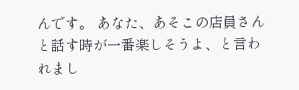んです。 あなた、あそこの店員さんと話す時が一番楽しそうよ、と言われまし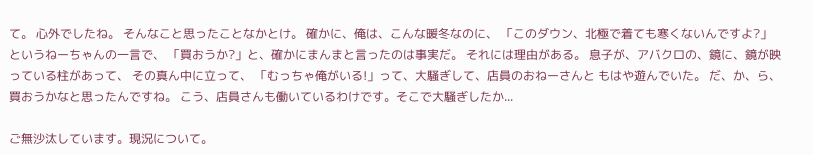て。 心外でしたね。 そんなこと思ったことなかとけ。 確かに、俺は、こんな暖冬なのに、 「このダウン、北極で着ても寒くないんですよ?」というねーちゃんの一言で、 「買おうか?」と、確かにまんまと言ったのは事実だ。 それには理由がある。 息子が、アバクロの、鏡に、鏡が映っている柱があって、 その真ん中に立って、 「むっちゃ俺がいる!」って、大騒ぎして、店員のおねーさんと もはや遊んでいた。 だ、か、ら、買おうかなと思ったんですね。 こう、店員さんも働いているわけです。そこで大騒ぎしたか...

ご無沙汰しています。現況について。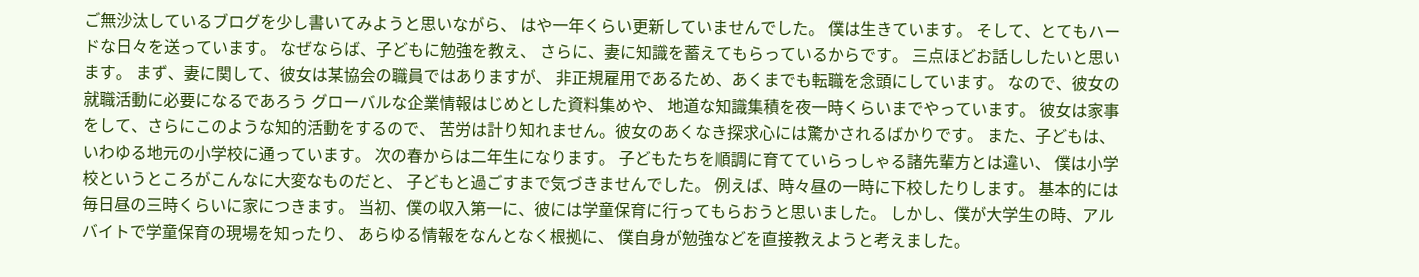ご無沙汰しているブログを少し書いてみようと思いながら、 はや一年くらい更新していませんでした。 僕は生きています。 そして、とてもハードな日々を送っています。 なぜならば、子どもに勉強を教え、 さらに、妻に知識を蓄えてもらっているからです。 三点ほどお話ししたいと思います。 まず、妻に関して、彼女は某協会の職員ではありますが、 非正規雇用であるため、あくまでも転職を念頭にしています。 なので、彼女の就職活動に必要になるであろう グローバルな企業情報はじめとした資料集めや、 地道な知識集積を夜一時くらいまでやっています。 彼女は家事をして、さらにこのような知的活動をするので、 苦労は計り知れません。彼女のあくなき探求心には驚かされるばかりです。 また、子どもは、いわゆる地元の小学校に通っています。 次の春からは二年生になります。 子どもたちを順調に育てていらっしゃる諸先輩方とは違い、 僕は小学校というところがこんなに大変なものだと、 子どもと過ごすまで気づきませんでした。 例えば、時々昼の一時に下校したりします。 基本的には毎日昼の三時くらいに家につきます。 当初、僕の収入第一に、彼には学童保育に行ってもらおうと思いました。 しかし、僕が大学生の時、アルバイトで学童保育の現場を知ったり、 あらゆる情報をなんとなく根拠に、 僕自身が勉強などを直接教えようと考えました。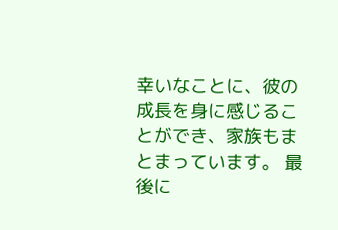幸いなことに、彼の成長を身に感じることができ、家族もまとまっています。 最後に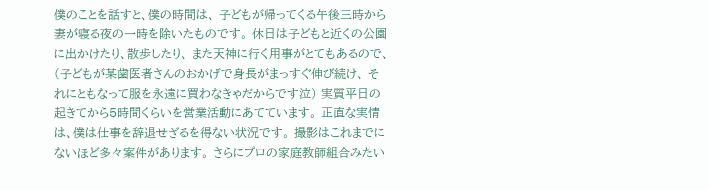僕のことを話すと、僕の時間は、 子どもが帰ってくる午後三時から妻が寝る夜の一時を除いたものです。 休日は子どもと近くの公園に出かけたり、散歩したり、 また天神に行く用事がとてもあるので、 (子どもが某歯医者さんのおかげで身長がまっすぐ伸び続け、 それにともなって服を永遠に買わなきゃだからです泣) 実質平日の起きてから5時間くらいを営業活動にあてています。 正直な実情は、僕は仕事を辞退せざるを得ない状況です。 撮影はこれまでにないほど多々案件があります。 さらにプロの家庭教師組合みたい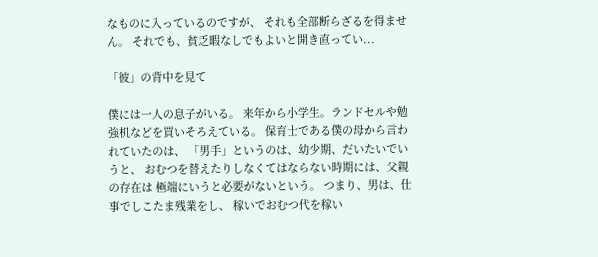なものに入っているのですが、 それも全部断らざるを得ません。 それでも、貧乏暇なしでもよいと開き直ってい...

「彼」の背中を見て

僕には一人の息子がいる。 来年から小学生。ランドセルや勉強机などを買いそろえている。 保育士である僕の母から言われていたのは、 「男手」というのは、幼少期、だいたいでいうと、 おむつを替えたりしなくてはならない時期には、父親の存在は 極端にいうと必要がないという。 つまり、男は、仕事でしこたま残業をし、 稼いでおむつ代を稼い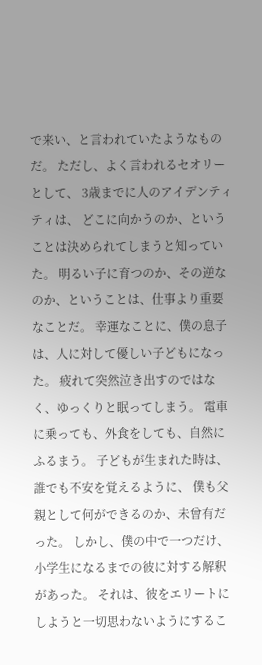で来い、と言われていたようなものだ。 ただし、よく言われるセオリーとして、 3歳までに人のアイデンティティは、 どこに向かうのか、ということは決められてしまうと知っていた。 明るい子に育つのか、その逆なのか、ということは、仕事より重要なことだ。 幸運なことに、僕の息子は、人に対して優しい子どもになった。 疲れて突然泣き出すのではなく、ゆっくりと眠ってしまう。 電車に乗っても、外食をしても、自然にふるまう。 子どもが生まれた時は、誰でも不安を覚えるように、 僕も父親として何ができるのか、未曾有だった。 しかし、僕の中で一つだけ、 小学生になるまでの彼に対する解釈があった。 それは、彼をエリートにしようと一切思わないようにするこ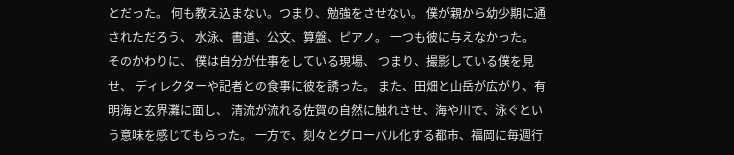とだった。 何も教え込まない。つまり、勉強をさせない。 僕が親から幼少期に通されただろう、 水泳、書道、公文、算盤、ピアノ。 一つも彼に与えなかった。 そのかわりに、 僕は自分が仕事をしている現場、 つまり、撮影している僕を見せ、 ディレクターや記者との食事に彼を誘った。 また、田畑と山岳が広がり、有明海と玄界灘に面し、 清流が流れる佐賀の自然に触れさせ、海や川で、泳ぐという意味を感じてもらった。 一方で、刻々とグローバル化する都市、福岡に毎週行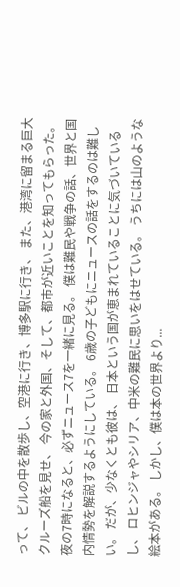って、 ビルの中を散歩し、空港に行き、博多駅に行き、 また、港湾に留まる巨大クルーズ船を見せ、 今の家と外国、そして、都市が近いことを知ってもらった。 夜の7時になると、必ずニュース7を一緒に見る。 僕は難民や戦争の話、世界と国内情勢を解説するようにしている。 6歳の子どもにニュースの話をするのは難しい。 だが、少なくとも彼は、 日本という国が恵まれていることに気づいているし、 ロヒンジャやシリア、中米の難民に思いをはせている。 うちには山のような絵本がある。 しかし、僕は本の世界より...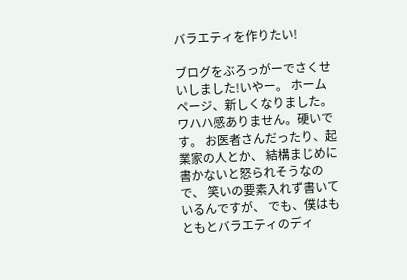バラエティを作りたい!

ブログをぶろっがーでさくせいしました!いやー。 ホームページ、新しくなりました。 ワハハ感ありません。硬いです。 お医者さんだったり、起業家の人とか、 結構まじめに書かないと怒られそうなので、 笑いの要素入れず書いているんですが、 でも、僕はもともとバラエティのディ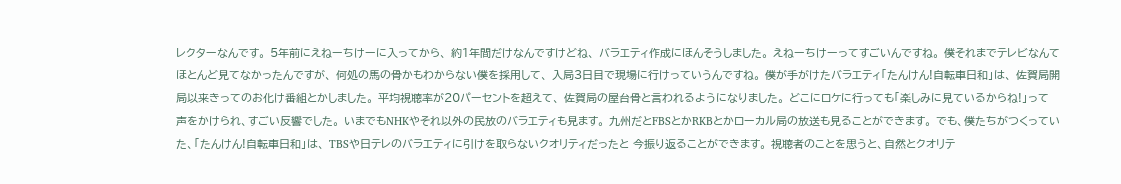レクターなんです。 5年前にえねーちけーに入ってから、 約1年間だけなんですけどね、 バラエティ作成にほんそうしました。 えねーちけーってすごいんですね。 僕それまでテレビなんてほとんど見てなかったんですが、 何処の馬の骨かもわからない僕を採用して、 入局3日目で現場に行けっていうんですね。 僕が手がけたバラエティ「たんけん!自転車日和」は、 佐賀局開局以来きってのお化け番組とかしました。 平均視聴率が20パーセントを超えて、 佐賀局の屋台骨と言われるようになりました。 どこにロケに行っても「楽しみに見ているからね!」って 声をかけられ、すごい反響でした。 いまでもNHKやそれ以外の民放のバラエティも見ます。 九州だとFBSとかRKBとかローカル局の放送も見ることができます。 でも、僕たちがつくっていた、「たんけん!自転車日和」は、 TBSや日テレのバラエティに引けを取らないクオリティだったと 今振り返ることができます。 視聴者のことを思うと、自然とクオリテ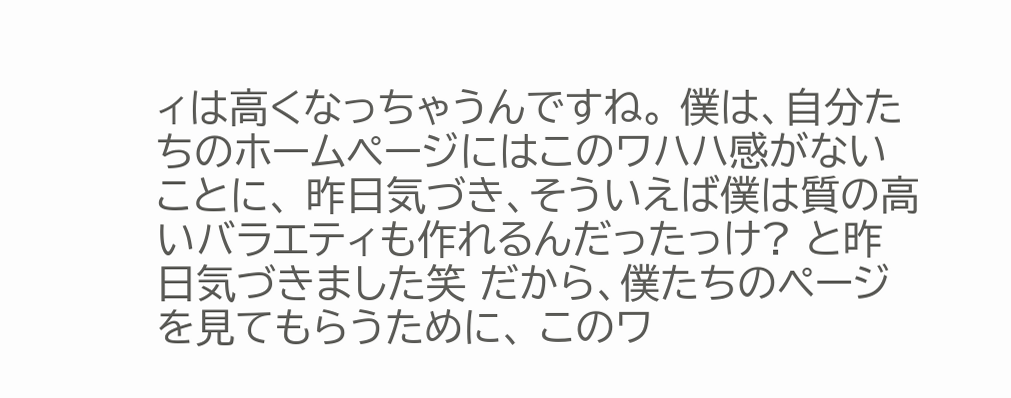ィは高くなっちゃうんですね。 僕は、自分たちのホームページにはこのワハハ感がないことに、 昨日気づき、そういえば僕は質の高いバラエティも作れるんだったっけ? と昨日気づきました笑 だから、僕たちのページを見てもらうために、 このワ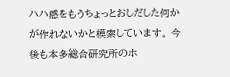ハハ感をもうちょっとおしだした何かが作れないかと模索しています。 今後も本多総合研究所のホ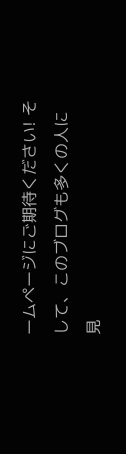ームページにご期待ください! そして、このブログも多くの人に見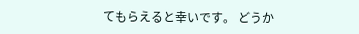てもらえると幸いです。 どうか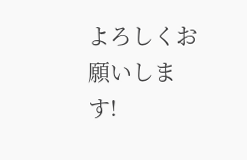よろしくお願いします!